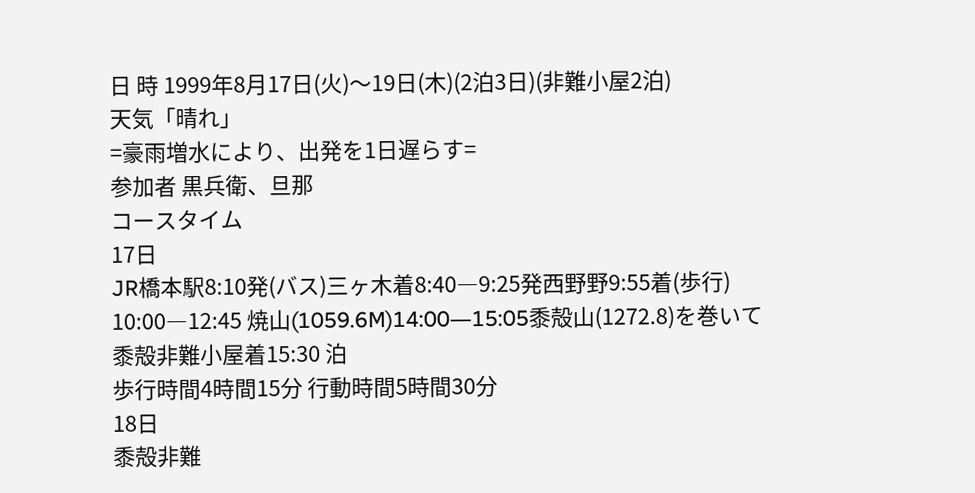日 時 1999年8月17日(火)〜19日(木)(2泊3日)(非難小屋2泊)
天気「晴れ」
=豪雨増水により、出発を1日遅らす=
参加者 黒兵衛、旦那
コースタイム
17日
JR橋本駅8:10発(バス)三ヶ木着8:40―9:25発西野野9:55着(歩行)
10:00―12:45 焼山(1059.6M)14:00―15:05黍殻山(1272.8)を巻いて黍殻非難小屋着15:30 泊
歩行時間4時間15分 行動時間5時間30分
18日
黍殻非難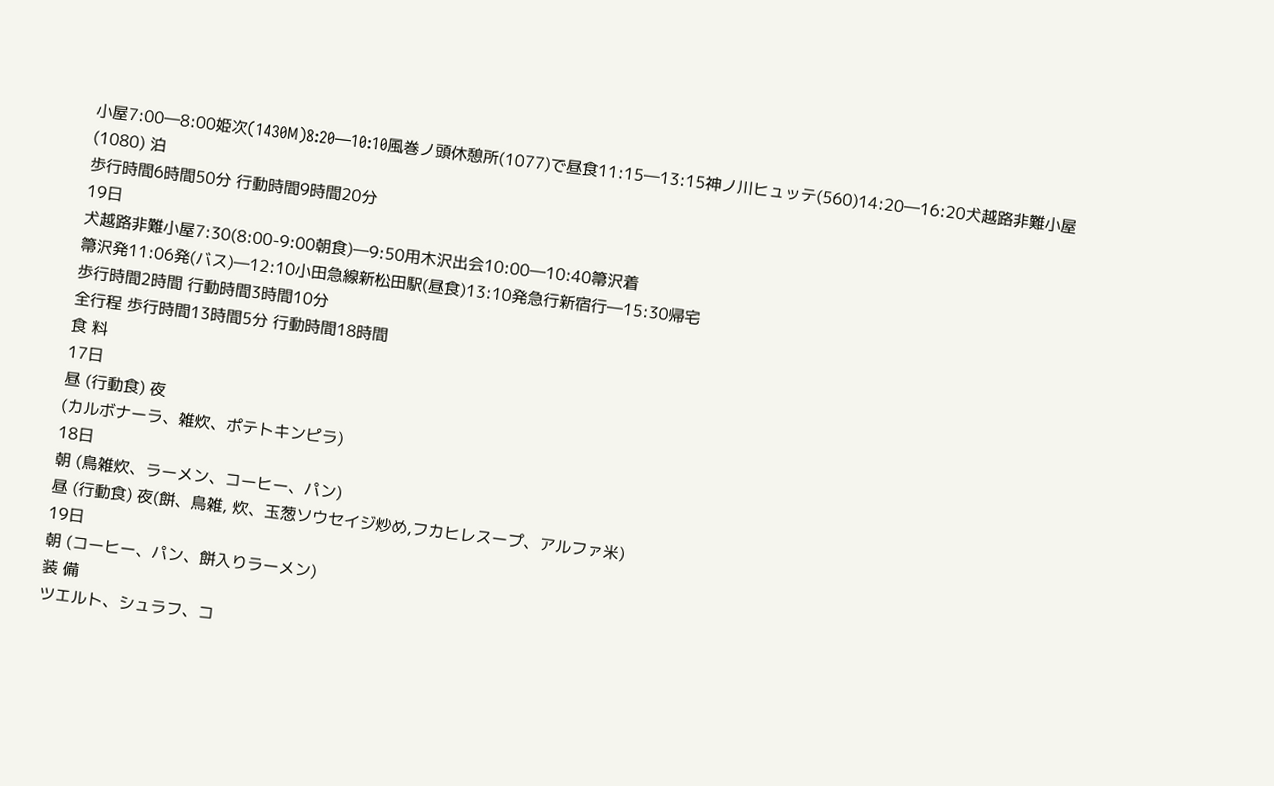小屋7:00―8:00姫次(1430M)8:20―10:10風巻ノ頭休憩所(1077)で昼食11:15―13:15神ノ川ヒュッテ(560)14:20―16:20犬越路非難小屋(1080) 泊
歩行時間6時間50分 行動時間9時間20分
19日
犬越路非難小屋7:30(8:00-9:00朝食)―9:50用木沢出会10:00―10:40箒沢着
箒沢発11:06発(バス)―12:10小田急線新松田駅(昼食)13:10発急行新宿行―15:30帰宅
歩行時間2時間 行動時間3時間10分
全行程 歩行時間13時間5分 行動時間18時間
食 料
17日
昼 (行動食) 夜
(カルボナーラ、雑炊、ポテトキンピラ)
18日
朝 (鳥雑炊、ラーメン、コーヒー、パン)
昼 (行動食) 夜(餅、鳥雑, 炊、玉葱ソウセイジ炒め,フカヒレスープ、アルファ米)
19日
朝 (コーヒー、パン、餅入りラーメン)
装 備
ツエルト、シュラフ、コ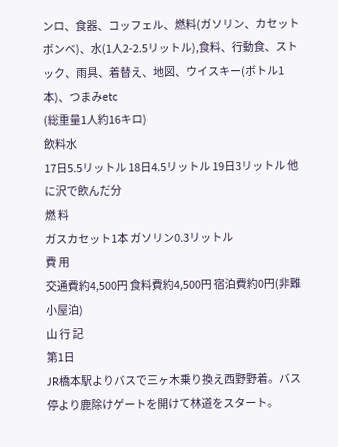ンロ、食器、コッフェル、燃料(ガソリン、カセットボンベ)、水(1人2-2.5リットル),食料、行動食、ストック、雨具、着替え、地図、ウイスキー(ボトル1本)、つまみetc
(総重量1人約16キロ)
飲料水
17日5.5リットル 18日4.5リットル 19日3リットル 他に沢で飲んだ分
燃 料
ガスカセット1本 ガソリン0.3リットル
費 用
交通費約4,500円 食料費約4,500円 宿泊費約0円(非難小屋泊)
山 行 記
第1日
JR橋本駅よりバスで三ヶ木乗り換え西野野着。バス停より鹿除けゲートを開けて林道をスタート。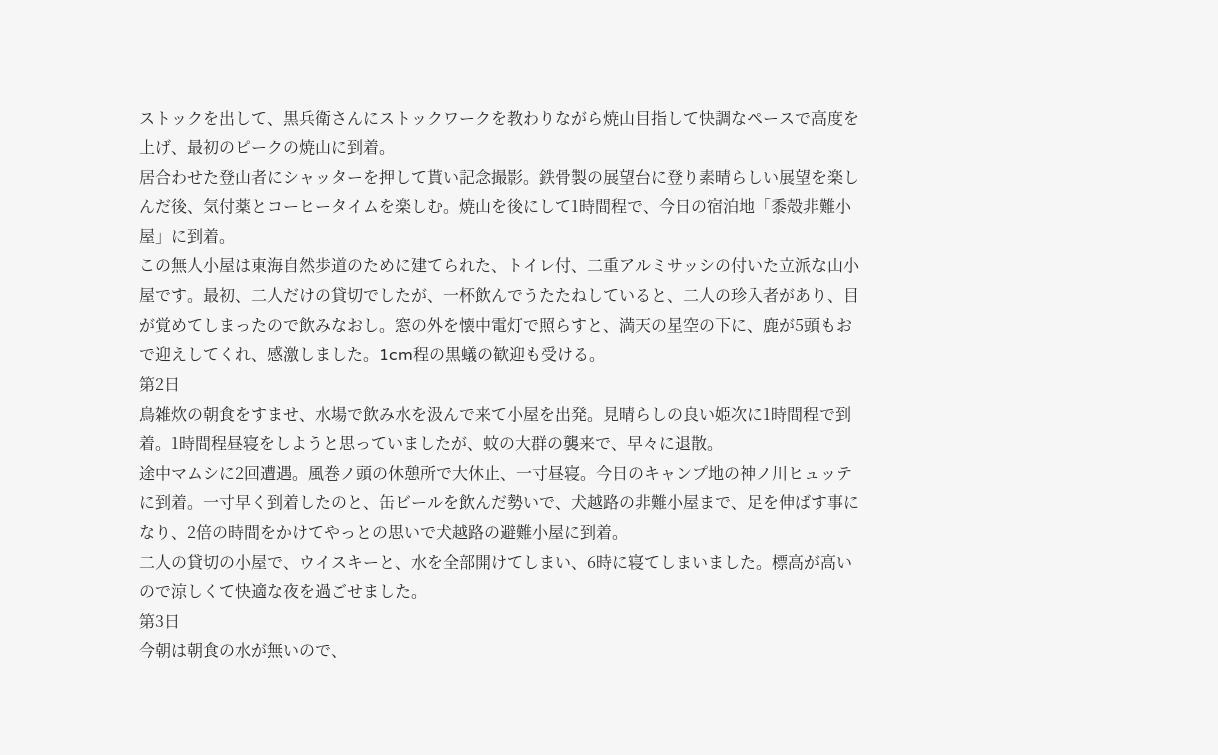ストックを出して、黒兵衛さんにストックワークを教わりながら焼山目指して快調なペースで高度を上げ、最初のピークの焼山に到着。
居合わせた登山者にシャッターを押して貰い記念撮影。鉄骨製の展望台に登り素晴らしい展望を楽しんだ後、気付薬とコーヒータイムを楽しむ。焼山を後にして1時間程で、今日の宿泊地「黍殻非難小屋」に到着。
この無人小屋は東海自然歩道のために建てられた、トイレ付、二重アルミサッシの付いた立派な山小屋です。最初、二人だけの貸切でしたが、一杯飲んでうたたねしていると、二人の珍入者があり、目が覚めてしまったので飲みなおし。窓の外を懐中電灯で照らすと、満天の星空の下に、鹿が5頭もおで迎えしてくれ、感激しました。1cm程の黒蟻の歓迎も受ける。
第2日
鳥雑炊の朝食をすませ、水場で飲み水を汲んで来て小屋を出発。見晴らしの良い姫次に1時間程で到着。1時間程昼寝をしようと思っていましたが、蚊の大群の襲来で、早々に退散。
途中マムシに2回遭遇。風巻ノ頭の休憩所で大休止、一寸昼寝。今日のキャンプ地の神ノ川ヒュッテに到着。一寸早く到着したのと、缶ビールを飲んだ勢いで、犬越路の非難小屋まで、足を伸ばす事になり、2倍の時間をかけてやっとの思いで犬越路の避難小屋に到着。
二人の貸切の小屋で、ウイスキーと、水を全部開けてしまい、6時に寝てしまいました。標高が高いので涼しくて快適な夜を過ごせました。
第3日
今朝は朝食の水が無いので、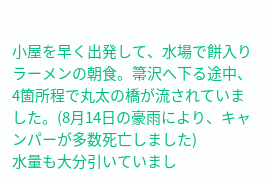小屋を早く出発して、水場で餅入りラーメンの朝食。箒沢へ下る途中、4箇所程で丸太の橋が流されていました。(8月14日の豪雨により、キャンパーが多数死亡しました)
水量も大分引いていまし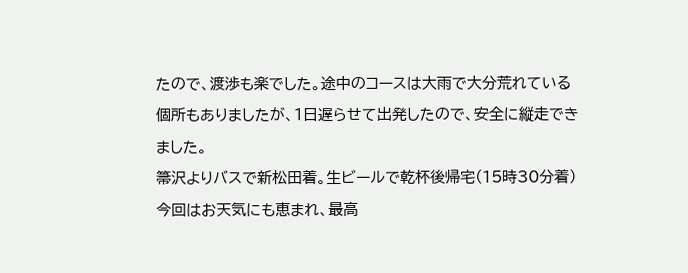たので、渡渉も楽でした。途中のコースは大雨で大分荒れている個所もありましたが、1日遅らせて出発したので、安全に縦走できました。
箒沢よりバスで新松田着。生ビールで乾杯後帰宅(15時30分着)今回はお天気にも恵まれ、最高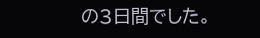の3日間でした。